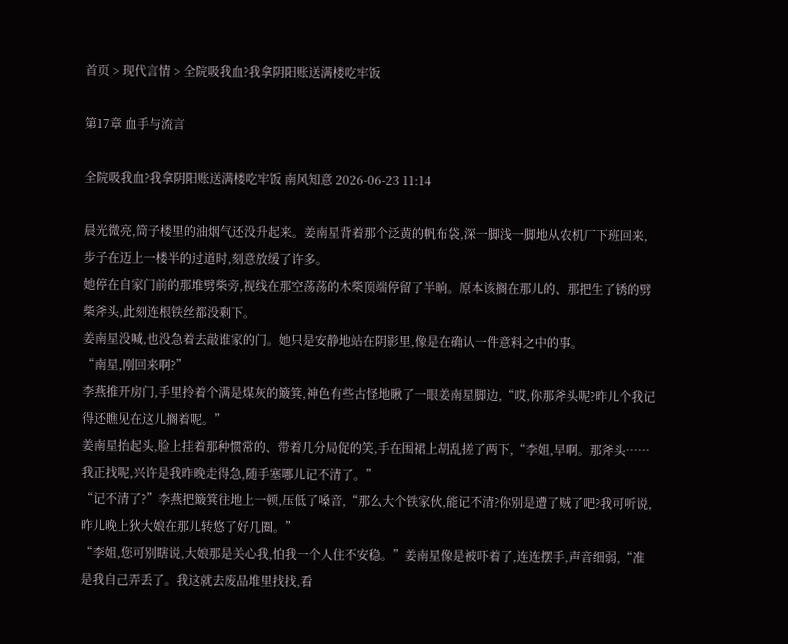首页 > 现代言情 > 全院吸我血?我拿阴阳账送满楼吃牢饭

第17章 血手与流言

全院吸我血?我拿阴阳账送满楼吃牢饭 南风知意 2026-06-23 11:14

晨光微亮,筒子楼里的油烟气还没升起来。姜南星背着那个泛黄的帆布袋,深一脚浅一脚地从农机厂下班回来,步子在迈上一楼半的过道时,刻意放缓了许多。
她停在自家门前的那堆劈柴旁,视线在那空荡荡的木柴顶端停留了半晌。原本该搁在那儿的、那把生了锈的劈柴斧头,此刻连根铁丝都没剩下。
姜南星没喊,也没急着去敲谁家的门。她只是安静地站在阴影里,像是在确认一件意料之中的事。
“南星,刚回来啊?”
李燕推开房门,手里拎着个满是煤灰的簸箕,神色有些古怪地瞅了一眼姜南星脚边,“哎,你那斧头呢?昨儿个我记得还瞧见在这儿搁着呢。”
姜南星抬起头,脸上挂着那种惯常的、带着几分局促的笑,手在围裙上胡乱搓了两下,“李姐,早啊。那斧头……我正找呢,兴许是我昨晚走得急,随手塞哪儿记不清了。”
“记不清了?”李燕把簸箕往地上一顿,压低了嗓音,“那么大个铁家伙,能记不清?你别是遭了贼了吧?我可听说,昨儿晚上狄大娘在那儿转悠了好几圈。”
“李姐,您可别瞎说,大娘那是关心我,怕我一个人住不安稳。”姜南星像是被吓着了,连连摆手,声音细弱,“准是我自己弄丢了。我这就去废品堆里找找,看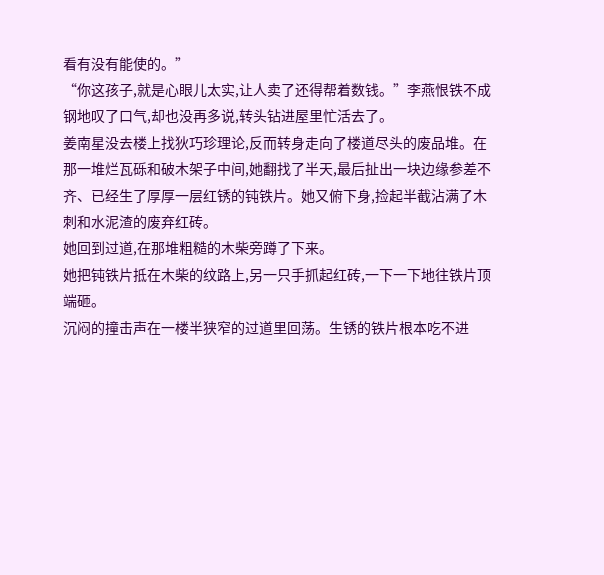看有没有能使的。”
“你这孩子,就是心眼儿太实,让人卖了还得帮着数钱。”李燕恨铁不成钢地叹了口气,却也没再多说,转头钻进屋里忙活去了。
姜南星没去楼上找狄巧珍理论,反而转身走向了楼道尽头的废品堆。在那一堆烂瓦砾和破木架子中间,她翻找了半天,最后扯出一块边缘参差不齐、已经生了厚厚一层红锈的钝铁片。她又俯下身,捡起半截沾满了木刺和水泥渣的废弃红砖。
她回到过道,在那堆粗糙的木柴旁蹲了下来。
她把钝铁片抵在木柴的纹路上,另一只手抓起红砖,一下一下地往铁片顶端砸。
沉闷的撞击声在一楼半狭窄的过道里回荡。生锈的铁片根本吃不进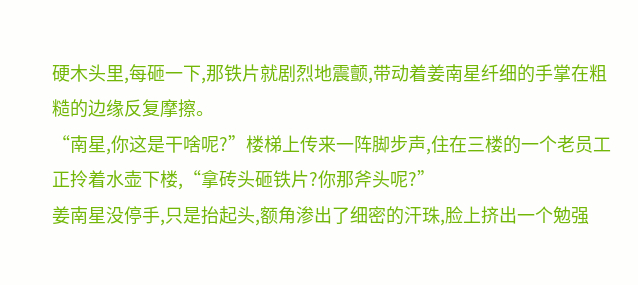硬木头里,每砸一下,那铁片就剧烈地震颤,带动着姜南星纤细的手掌在粗糙的边缘反复摩擦。
“南星,你这是干啥呢?”楼梯上传来一阵脚步声,住在三楼的一个老员工正拎着水壶下楼,“拿砖头砸铁片?你那斧头呢?”
姜南星没停手,只是抬起头,额角渗出了细密的汗珠,脸上挤出一个勉强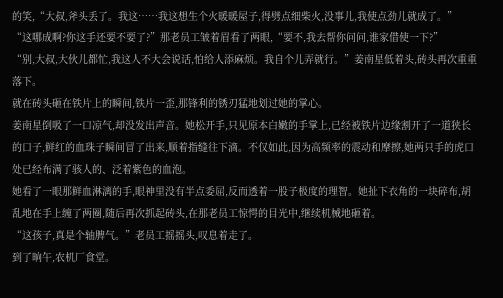的笑,“大叔,斧头丢了。我这……我这想生个火暖暖屋子,得劈点细柴火,没事儿,我使点劲儿就成了。”
“这哪成啊?你这手还要不要了?”那老员工皱着眉看了两眼,“要不,我去帮你问问,谁家借使一下?”
“别,大叔,大伙儿都忙,我这人不大会说话,怕给人添麻烦。我自个儿弄就行。”姜南星低着头,砖头再次重重落下。
就在砖头砸在铁片上的瞬间,铁片一歪,那锋利的锈刃猛地划过她的掌心。
姜南星倒吸了一口凉气,却没发出声音。她松开手,只见原本白嫩的手掌上,已经被铁片边缘割开了一道狭长的口子,鲜红的血珠子瞬间冒了出来,顺着指缝往下滴。不仅如此,因为高频率的震动和摩擦,她两只手的虎口处已经布满了骇人的、泛着紫色的血泡。
她看了一眼那鲜血淋漓的手,眼神里没有半点委屈,反而透着一股子极度的理智。她扯下衣角的一块碎布,胡乱地在手上缠了两圈,随后再次抓起砖头,在那老员工惊愕的目光中,继续机械地砸着。
“这孩子,真是个轴脾气。”老员工摇摇头,叹息着走了。
到了晌午,农机厂食堂。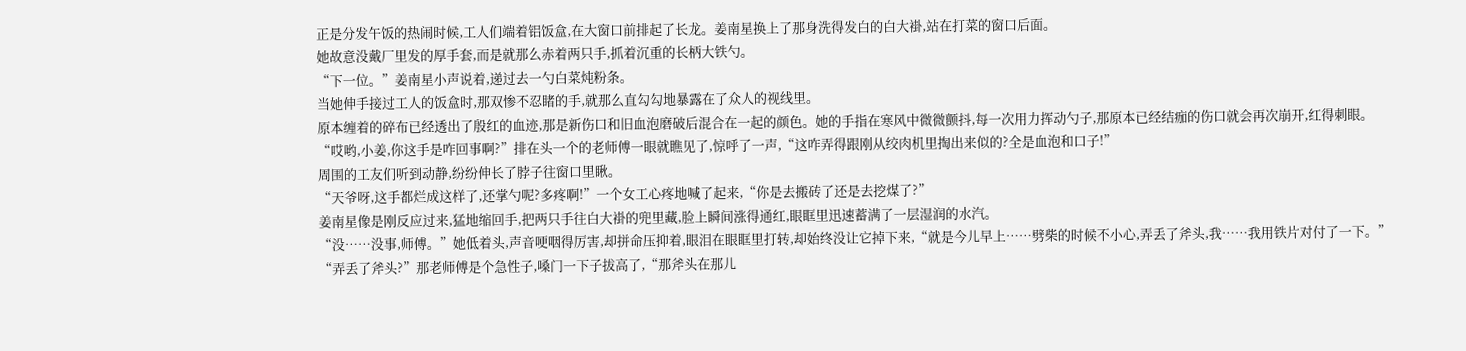正是分发午饭的热闹时候,工人们端着铝饭盒,在大窗口前排起了长龙。姜南星换上了那身洗得发白的白大褂,站在打菜的窗口后面。
她故意没戴厂里发的厚手套,而是就那么赤着两只手,抓着沉重的长柄大铁勺。
“下一位。”姜南星小声说着,递过去一勺白菜炖粉条。
当她伸手接过工人的饭盒时,那双惨不忍睹的手,就那么直勾勾地暴露在了众人的视线里。
原本缠着的碎布已经透出了殷红的血迹,那是新伤口和旧血泡磨破后混合在一起的颜色。她的手指在寒风中微微颤抖,每一次用力挥动勺子,那原本已经结痂的伤口就会再次崩开,红得刺眼。
“哎哟,小姜,你这手是咋回事啊?”排在头一个的老师傅一眼就瞧见了,惊呼了一声,“这咋弄得跟刚从绞肉机里掏出来似的?全是血泡和口子!”
周围的工友们听到动静,纷纷伸长了脖子往窗口里瞅。
“天爷呀,这手都烂成这样了,还掌勺呢?多疼啊!”一个女工心疼地喊了起来,“你是去搬砖了还是去挖煤了?”
姜南星像是刚反应过来,猛地缩回手,把两只手往白大褂的兜里藏,脸上瞬间涨得通红,眼眶里迅速蓄满了一层湿润的水汽。
“没……没事,师傅。”她低着头,声音哽咽得厉害,却拼命压抑着,眼泪在眼眶里打转,却始终没让它掉下来,“就是今儿早上……劈柴的时候不小心,弄丢了斧头,我……我用铁片对付了一下。”
“弄丢了斧头?”那老师傅是个急性子,嗓门一下子拔高了,“那斧头在那儿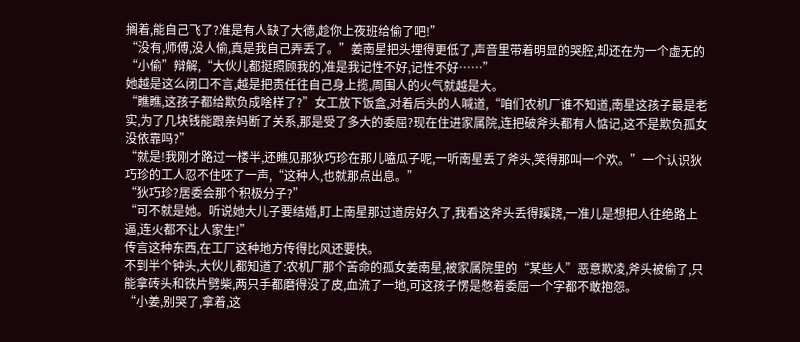搁着,能自己飞了?准是有人缺了大德,趁你上夜班给偷了吧!”
“没有,师傅,没人偷,真是我自己弄丢了。”姜南星把头埋得更低了,声音里带着明显的哭腔,却还在为一个虚无的“小偷”辩解,“大伙儿都挺照顾我的,准是我记性不好,记性不好……”
她越是这么闭口不言,越是把责任往自己身上揽,周围人的火气就越是大。
“瞧瞧,这孩子都给欺负成啥样了?”女工放下饭盒,对着后头的人喊道,“咱们农机厂谁不知道,南星这孩子最是老实,为了几块钱能跟亲妈断了关系,那是受了多大的委屈?现在住进家属院,连把破斧头都有人惦记,这不是欺负孤女没依靠吗?”
“就是!我刚才路过一楼半,还瞧见那狄巧珍在那儿嗑瓜子呢,一听南星丢了斧头,笑得那叫一个欢。”一个认识狄巧珍的工人忍不住呸了一声,“这种人,也就那点出息。”
“狄巧珍?居委会那个积极分子?”
“可不就是她。听说她大儿子要结婚,盯上南星那过道房好久了,我看这斧头丢得蹊跷,一准儿是想把人往绝路上逼,连火都不让人家生!”
传言这种东西,在工厂这种地方传得比风还要快。
不到半个钟头,大伙儿都知道了:农机厂那个苦命的孤女姜南星,被家属院里的“某些人”恶意欺凌,斧头被偷了,只能拿砖头和铁片劈柴,两只手都磨得没了皮,血流了一地,可这孩子愣是憋着委屈一个字都不敢抱怨。
“小姜,别哭了,拿着,这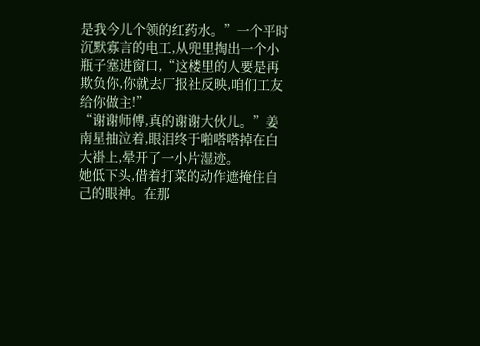是我今儿个领的红药水。”一个平时沉默寡言的电工,从兜里掏出一个小瓶子塞进窗口,“这楼里的人要是再欺负你,你就去厂报社反映,咱们工友给你做主!”
“谢谢师傅,真的谢谢大伙儿。”姜南星抽泣着,眼泪终于啪嗒嗒掉在白大褂上,晕开了一小片湿迹。
她低下头,借着打菜的动作遮掩住自己的眼神。在那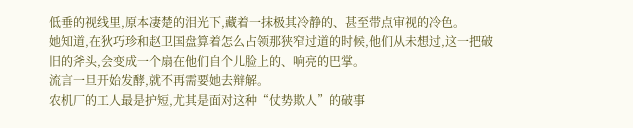低垂的视线里,原本凄楚的泪光下,藏着一抹极其冷静的、甚至带点审视的冷色。
她知道,在狄巧珍和赵卫国盘算着怎么占领那狭窄过道的时候,他们从未想过,这一把破旧的斧头,会变成一个扇在他们自个儿脸上的、响亮的巴掌。
流言一旦开始发酵,就不再需要她去辩解。
农机厂的工人最是护短,尤其是面对这种“仗势欺人”的破事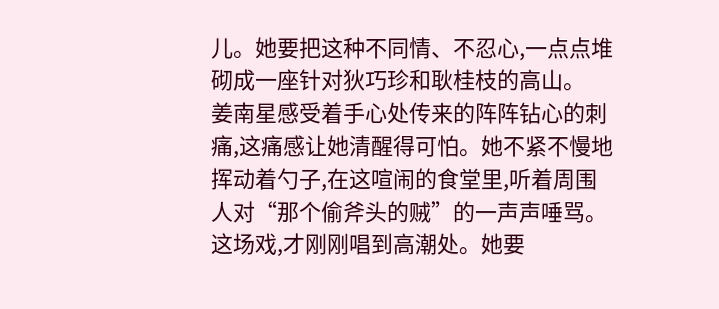儿。她要把这种不同情、不忍心,一点点堆砌成一座针对狄巧珍和耿桂枝的高山。
姜南星感受着手心处传来的阵阵钻心的刺痛,这痛感让她清醒得可怕。她不紧不慢地挥动着勺子,在这喧闹的食堂里,听着周围人对“那个偷斧头的贼”的一声声唾骂。
这场戏,才刚刚唱到高潮处。她要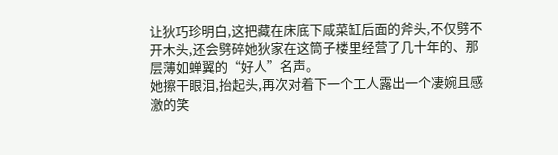让狄巧珍明白,这把藏在床底下咸菜缸后面的斧头,不仅劈不开木头,还会劈碎她狄家在这筒子楼里经营了几十年的、那层薄如蝉翼的“好人”名声。
她擦干眼泪,抬起头,再次对着下一个工人露出一个凄婉且感激的笑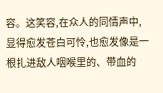容。这笑容,在众人的同情声中,显得愈发苍白可怜,也愈发像是一根扎进敌人咽喉里的、带血的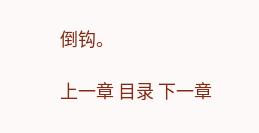倒钩。

上一章 目录 下一章